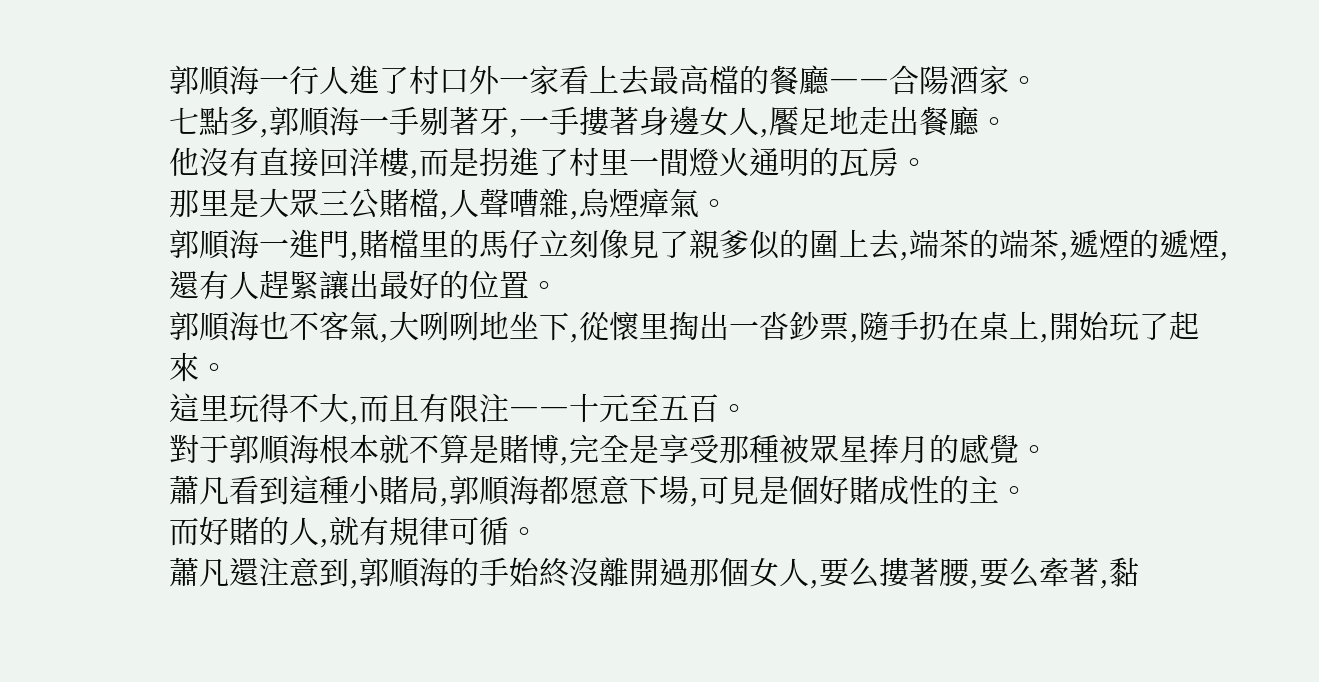郭順海一行人進了村口外一家看上去最高檔的餐廳――合陽酒家。
七點多,郭順海一手剔著牙,一手摟著身邊女人,饜足地走出餐廳。
他沒有直接回洋樓,而是拐進了村里一間燈火通明的瓦房。
那里是大眾三公賭檔,人聲嘈雜,烏煙瘴氣。
郭順海一進門,賭檔里的馬仔立刻像見了親爹似的圍上去,端茶的端茶,遞煙的遞煙,還有人趕緊讓出最好的位置。
郭順海也不客氣,大咧咧地坐下,從懷里掏出一沓鈔票,隨手扔在桌上,開始玩了起來。
這里玩得不大,而且有限注――十元至五百。
對于郭順海根本就不算是賭博,完全是享受那種被眾星捧月的感覺。
蕭凡看到這種小賭局,郭順海都愿意下場,可見是個好賭成性的主。
而好賭的人,就有規律可循。
蕭凡還注意到,郭順海的手始終沒離開過那個女人,要么摟著腰,要么牽著,黏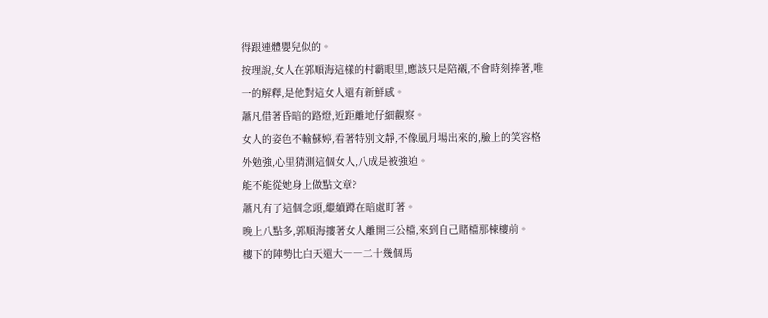得跟連體嬰兒似的。
按理說,女人在郭順海這樣的村霸眼里,應該只是陪襯,不會時刻捧著,唯一的解釋,是他對這女人還有新鮮感。
蕭凡借著昏暗的路燈,近距離地仔細觀察。
女人的姿色不輸蘇婷,看著特別文靜,不像風月場出來的,臉上的笑容格外勉強,心里猜測這個女人,八成是被強迫。
能不能從她身上做點文章?
蕭凡有了這個念頭,繼續蹲在暗處盯著。
晚上八點多,郭順海摟著女人離開三公檔,來到自己賭檔那棟樓前。
樓下的陣勢比白天還大――二十幾個馬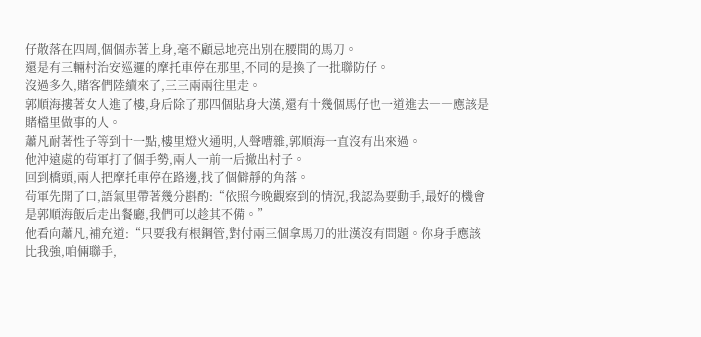仔散落在四周,個個赤著上身,毫不顧忌地亮出別在腰間的馬刀。
還是有三輛村治安巡邏的摩托車停在那里,不同的是換了一批聯防仔。
沒過多久,賭客們陸續來了,三三兩兩往里走。
郭順海摟著女人進了樓,身后除了那四個貼身大漢,還有十幾個馬仔也一道進去――應該是賭檔里做事的人。
蕭凡耐著性子等到十一點,樓里燈火通明,人聲嘈雜,郭順海一直沒有出來過。
他沖遠處的茍軍打了個手勢,兩人一前一后撤出村子。
回到橋頭,兩人把摩托車停在路邊,找了個僻靜的角落。
茍軍先開了口,語氣里帶著幾分斟酌:“依照今晚觀察到的情況,我認為要動手,最好的機會是郭順海飯后走出餐廳,我們可以趁其不備。”
他看向蕭凡,補充道:“只要我有根鋼管,對付兩三個拿馬刀的壯漢沒有問題。你身手應該比我強,咱倆聯手,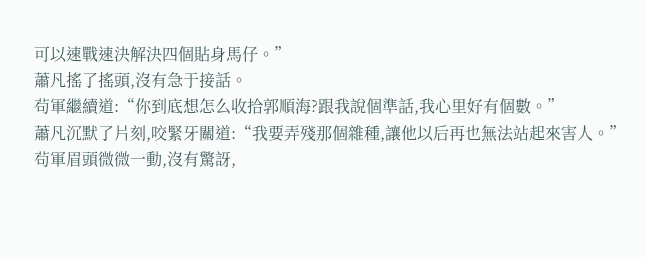可以速戰速決解決四個貼身馬仔。”
蕭凡搖了搖頭,沒有急于接話。
茍軍繼續道:“你到底想怎么收拾郭順海?跟我說個準話,我心里好有個數。”
蕭凡沉默了片刻,咬緊牙關道:“我要弄殘那個雜種,讓他以后再也無法站起來害人。”
茍軍眉頭微微一動,沒有驚訝,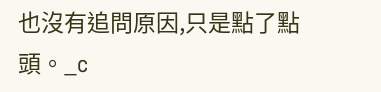也沒有追問原因,只是點了點頭。_c